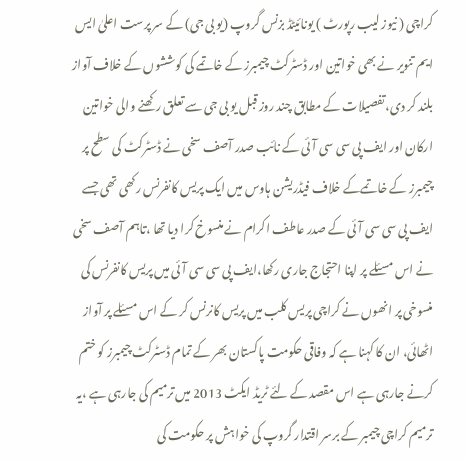کراچی ( نیوز لیب رپورٹ ) یونائیٹڈ بزنس گروپ (یو بی جی) کے سر پرست اعلیٰ ایس ایم تنویر نے بھی خواتین اور ڈسٹرکٹ چیمبرز کے خاتمے کی کوششوں کے خلاف آواز بلند کر دی،تفصیلات کے مطابق چند روز قبل یو بی جی سے تعلق رکھنے والی خواتین ارکان اور ایف پی سی سی آئی کے نائب صدر آصف سخی نے ڈسٹرکٹ کی سطح پر چیمبرز کے خاتمےکے خلاف فیڈریشن ہاوس میں ایک پریس کانفرنس رکھی تھی جسے ایف پی سی سی آئی کے صدر عاطف اکرام نے منسوخ کرا دیا تھا ،تاہم آصف سخی نے اس مسئلے پر اپنا احتجاج جاری رکھا،ایف پی سی سی آئی میں پریس کانفرنس کی منسوخی پر انھوں نے کراچی پریس کلب میں پریس کانرنس کر کے اس مسئلے پر آواز اٹھائی، ان کا کہنا ہے کہ وفاقی حکومت پاکستان بھر کے تمام ڈسٹرکٹ چیمبرز کو ختم کرنے جارہی ہے اس مقصد کے لئے ٹریڈ ایکٹ 2013 میں ترمیم کی جارہی ہے ،یہ ترمیم کراچی چیمبر کے برسر اقتدار گروپ کی خواہش پر حکومت کی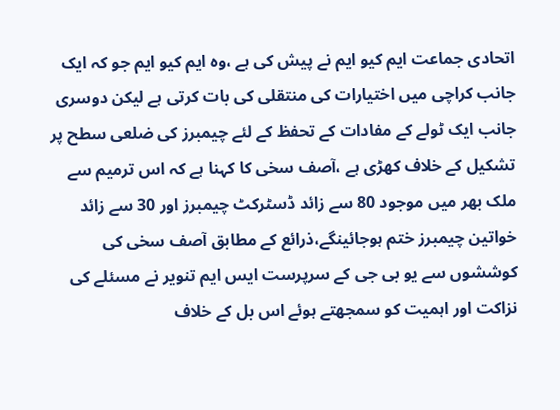اتحادی جماعت ایم کیو ایم نے پیش کی ہے ،وہ ایم کیو ایم جو کہ ایک جانب کراچی میں اختیارات کی منتقلی کی بات کرتی ہے لیکن دوسری جانب ایک ٹولے کے مفادات کے تحفظ کے لئے چیمبرز کی ضلعی سطح پر تشکیل کے خلاف کھڑی ہے ،آصف سخی کا کہنا ہے کہ اس ترمیم سے ملک بھر میں موجود 80 سے زائد ڈسٹرکٹ چیمبرز اور 30 سے زائد خواتین چیمبرز ختم ہوجائینگے،ذرائع کے مطابق آصف سخی کی کوششوں سے یو بی جی کے سرپرست ایس ایم تنویر نے مسئلے کی نزاکت اور اہمیت کو سمجھتے ہوئے اس بل کے خلاف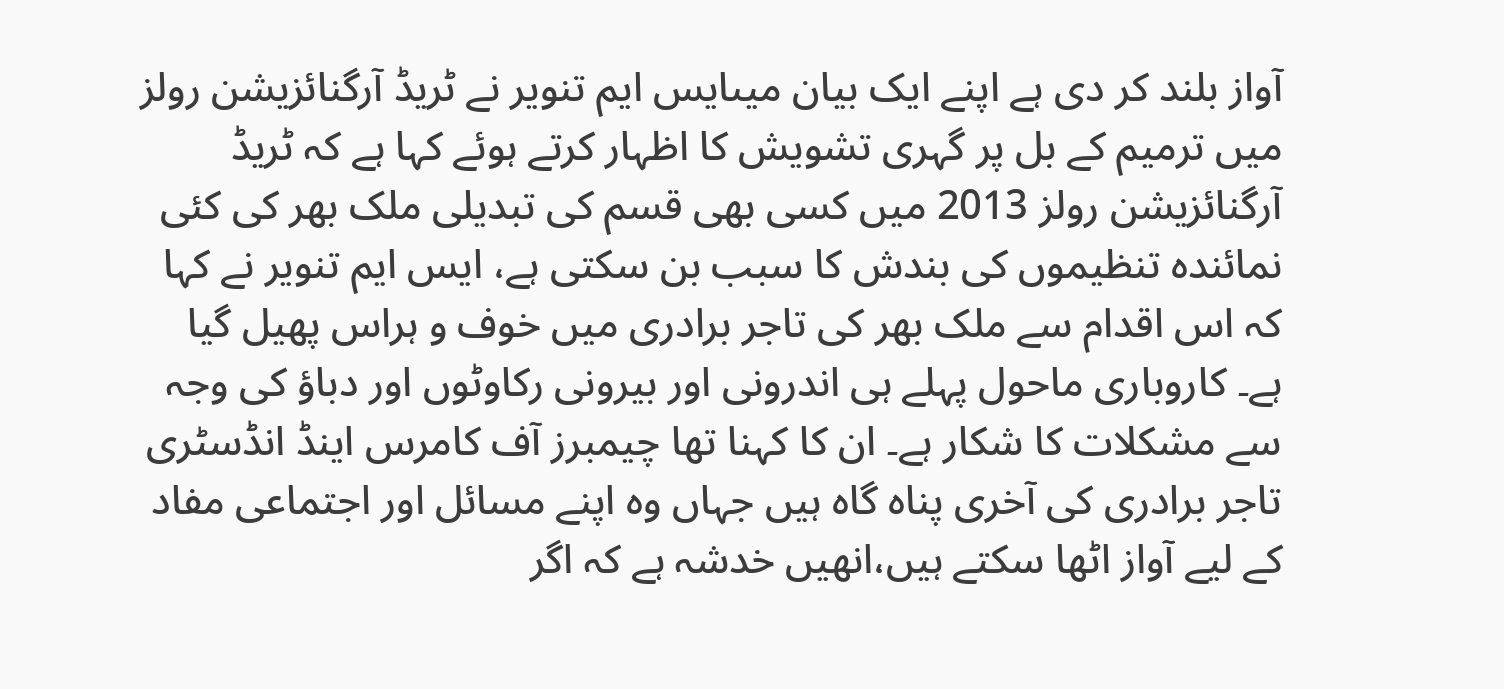آواز بلند کر دی ہے اپنے ایک بیان میںایس ایم تنویر نے ٹریڈ آرگنائزیشن رولز میں ترمیم کے بل پر گہری تشویش کا اظہار کرتے ہوئے کہا ہے کہ ٹریڈ آرگنائزیشن رولز 2013 میں کسی بھی قسم کی تبدیلی ملک بھر کی کئی نمائندہ تنظیموں کی بندش کا سبب بن سکتی ہے، ایس ایم تنویر نے کہا کہ اس اقدام سے ملک بھر کی تاجر برادری میں خوف و ہراس پھیل گیا ہے۔ کاروباری ماحول پہلے ہی اندرونی اور بیرونی رکاوٹوں اور دباؤ کی وجہ سے مشکلات کا شکار ہے۔ ان کا کہنا تھا چیمبرز آف کامرس اینڈ انڈسٹری تاجر برادری کی آخری پناہ گاہ ہیں جہاں وہ اپنے مسائل اور اجتماعی مفاد کے لیے آواز اٹھا سکتے ہیں،انھیں خدشہ ہے کہ اگر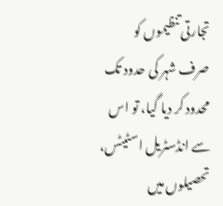تجارتی تنظیموں کو صرف شہر کی حدود تک محدود کر دیا گیا، تو اس سے انڈسٹریل اسٹیٹس، تحصیلوں میں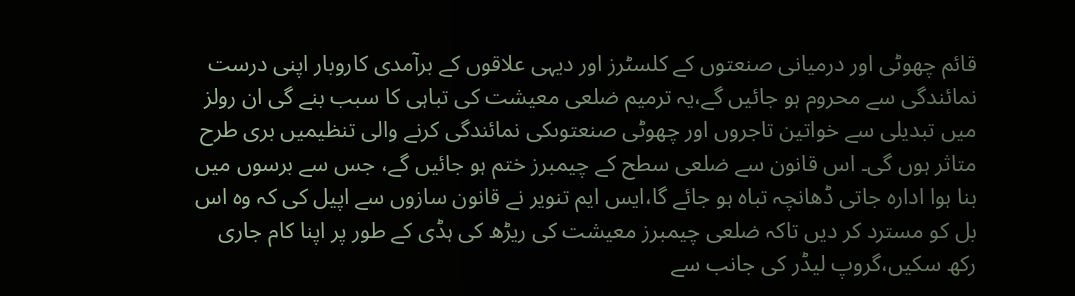قائم چھوٹی اور درمیانی صنعتوں کے کلسٹرز اور دیہی علاقوں کے برآمدی کاروبار اپنی درست نمائندگی سے محروم ہو جائیں گے،یہ ترمیم ضلعی معیشت کی تباہی کا سبب بنے گی ان رولز میں تبدیلی سے خواتین تاجروں اور چھوٹی صنعتوںکی نمائندگی کرنے والی تنظیمیں بری طرح متاثر ہوں گی۔ اس قانون سے ضلعی سطح کے چیمبرز ختم ہو جائیں گے، جس سے برسوں میں بنا ہوا ادارہ جاتی ڈھانچہ تباہ ہو جائے گا،ایس ایم تنویر نے قانون سازوں سے اپیل کی کہ وہ اس بل کو مسترد کر دیں تاکہ ضلعی چیمبرز معیشت کی ریڑھ کی ہڈی کے طور پر اپنا کام جاری رکھ سکیں،گروپ لیڈر کی جانب سے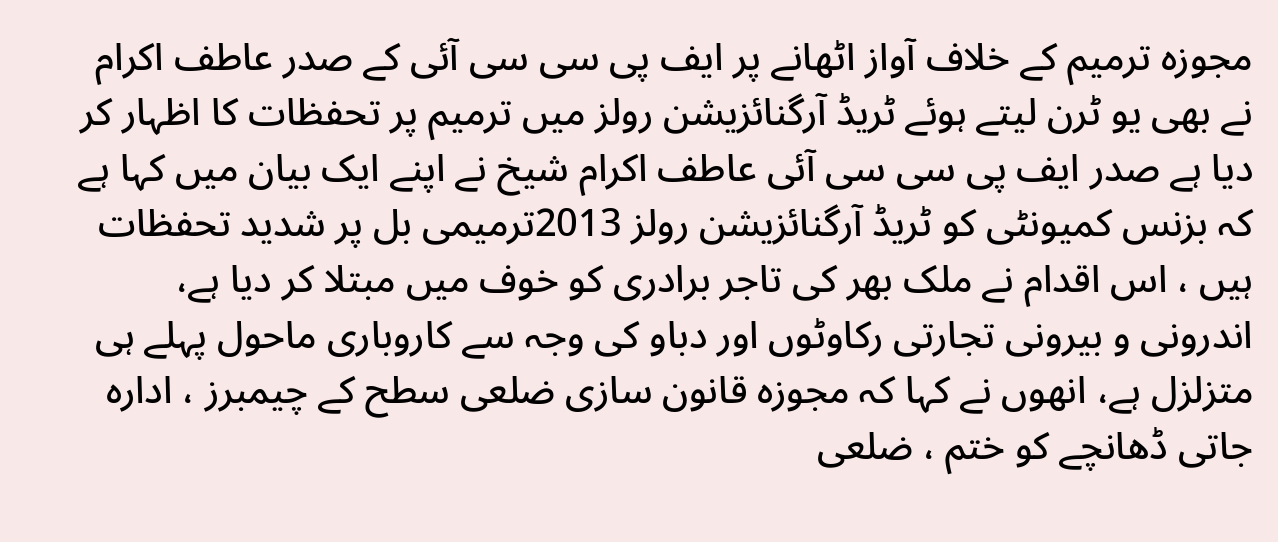مجوزہ ترمیم کے خلاف آواز اٹھانے پر ایف پی سی سی آئی کے صدر عاطف اکرام نے بھی یو ٹرن لیتے ہوئے ٹریڈ آرگنائزیشن رولز میں ترمیم پر تحفظات کا اظہار کر دیا ہے صدر ایف پی سی سی آئی عاطف اکرام شیخ نے اپنے ایک بیان میں کہا ہے کہ بزنس کمیونٹی کو ٹریڈ آرگنائزیشن رولز 2013ترمیمی بل پر شدید تحفظات ہیں ، اس اقدام نے ملک بھر کی تاجر برادری کو خوف میں مبتلا کر دیا ہے، اندرونی و بیرونی تجارتی رکاوٹوں اور دباو کی وجہ سے کاروباری ماحول پہلے ہی متزلزل ہے، انھوں نے کہا کہ مجوزہ قانون سازی ضلعی سطح کے چیمبرز ، ادارہ جاتی ڈھانچے کو ختم ، ضلعی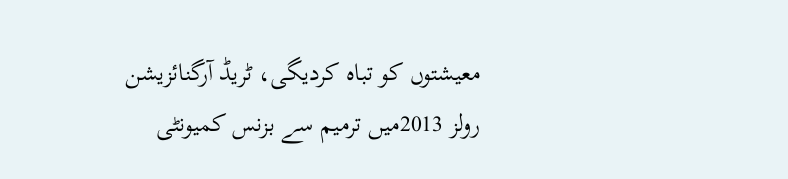معیشتوں کو تباہ کردیگی، ٹریڈ آرگنائزیشن رولز 2013میں ترمیم سے بزنس کمیونٹی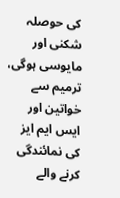کی حوصلہ شکنی اور مایوسی ہوگی، ترمیم سے خواتین اور ایس ایم ایز کی نمائندگی کرنے والے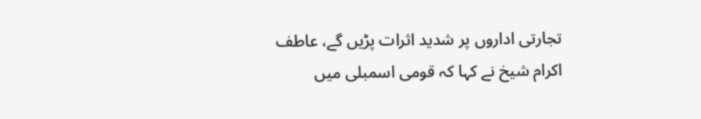تجارتی اداروں پر شدید اثرات پڑیں گے، عاطف اکرام شیخ نے کہا کہ قومی اسمبلی میں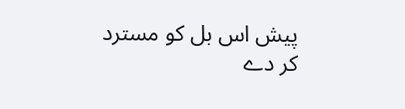پیش اس بل کو مسترد کر دے